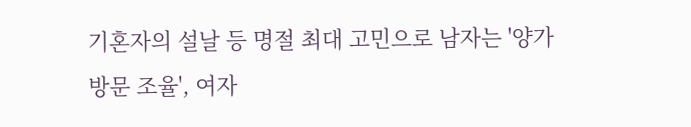기혼자의 설날 등 명절 최대 고민으로 남자는 '양가 방문 조율', 여자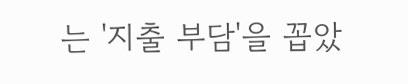는 '지출 부담'을 꼽았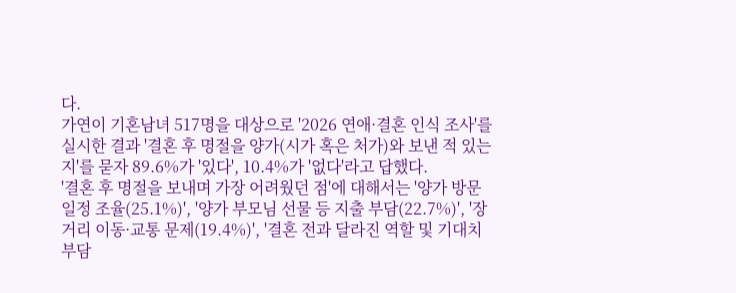다.
가연이 기혼남녀 517명을 대상으로 '2026 연애·결혼 인식 조사'를 실시한 결과 '결혼 후 명절을 양가(시가 혹은 처가)와 보낸 적 있는지'를 묻자 89.6%가 '있다', 10.4%가 '없다'라고 답했다.
'결혼 후 명절을 보내며 가장 어려웠던 점'에 대해서는 '양가 방문 일정 조율(25.1%)', '양가 부모님 선물 등 지출 부담(22.7%)', '장거리 이동·교통 문제(19.4%)', '결혼 전과 달라진 역할 및 기대치 부담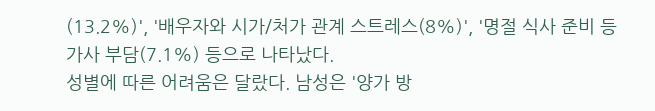(13.2%)', '배우자와 시가/처가 관계 스트레스(8%)', '명절 식사 준비 등 가사 부담(7.1%) 등으로 나타났다.
성별에 따른 어려움은 달랐다. 남성은 '양가 방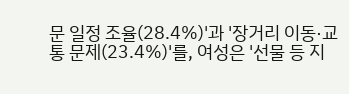문 일정 조율(28.4%)'과 '장거리 이동·교통 문제(23.4%)'를, 여성은 '선물 등 지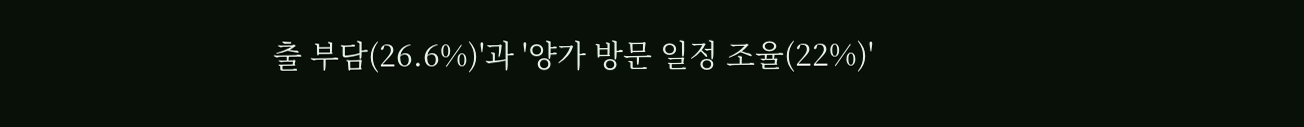출 부담(26.6%)'과 '양가 방문 일정 조율(22%)'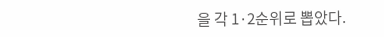을 각 1·2순위로 뽑았다.